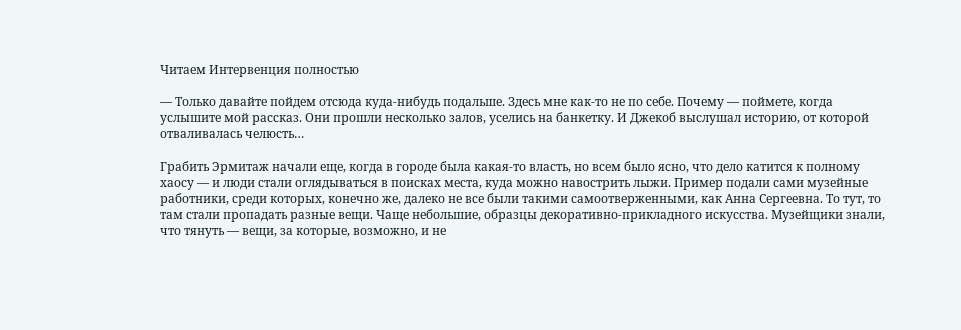Читаем Интервенция полностью

— Только давайте пойдем отсюда куда-нибудь подальше. Здесь мне как-то не по себе. Почему — поймете, когда услышите мой рассказ. Они прошли несколько залов, уселись на банкетку. И Джекоб выслушал историю, от которой отваливалась челюсть…

Грабить Эрмитаж начали еще, когда в городе была какая-то власть, но всем было ясно, что дело катится к полному хаосу — и люди стали оглядываться в поисках места, куда можно навострить лыжи. Пример подали сами музейные работники, среди которых, конечно же, далеко не все были такими самоотверженными, как Анна Сергеевна. То тут, то там стали пропадать разные вещи. Чаще небольшие, образцы декоративно-прикладного искусства. Музейщики знали, что тянуть — вещи, за которые, возможно, и не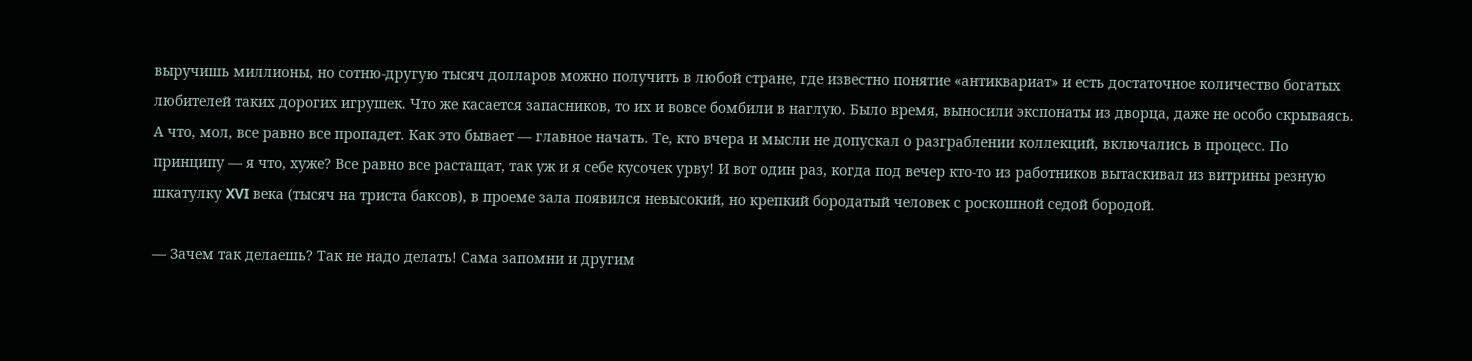выручишь миллионы, но сотню-другую тысяч долларов можно получить в любой стране, где известно понятие «антиквариат» и есть достаточное количество богатых любителей таких дорогих игрушек. Что же касается запасников, то их и вовсе бомбили в наглую. Было время, выносили экспонаты из дворца, даже не особо скрываясь. А что, мол, все равно все пропадет. Как это бывает — главное начать. Те, кто вчера и мысли не допускал о разграблении коллекций, включались в процесс. По принципу — я что, хуже? Все равно все растащат, так уж и я себе кусочек урву! И вот один раз, когда под вечер кто-то из работников вытаскивал из витрины резную шкатулку XVI века (тысяч на триста баксов), в проеме зала появился невысокий, но крепкий бородатый человек с роскошной седой бородой.

— Зачем так делаешь? Так не надо делать! Сама запомни и другим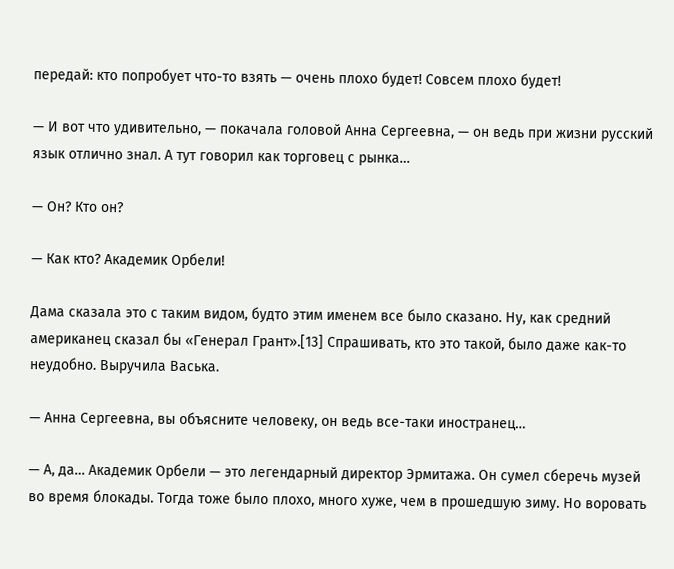передай: кто попробует что-то взять — очень плохо будет! Совсем плохо будет!

— И вот что удивительно, — покачала головой Анна Сергеевна, — он ведь при жизни русский язык отлично знал. А тут говорил как торговец с рынка…

— Он? Кто он?

— Как кто? Академик Орбели!

Дама сказала это с таким видом, будто этим именем все было сказано. Ну, как средний американец сказал бы «Генерал Грант».[13] Спрашивать, кто это такой, было даже как-то неудобно. Выручила Васька.

— Анна Сергеевна, вы объясните человеку, он ведь все-таки иностранец…

— А, да… Академик Орбели — это легендарный директор Эрмитажа. Он сумел сберечь музей во время блокады. Тогда тоже было плохо, много хуже, чем в прошедшую зиму. Но воровать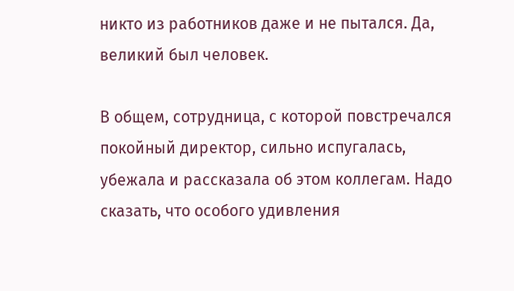никто из работников даже и не пытался. Да, великий был человек.

В общем, сотрудница, с которой повстречался покойный директор, сильно испугалась, убежала и рассказала об этом коллегам. Надо сказать, что особого удивления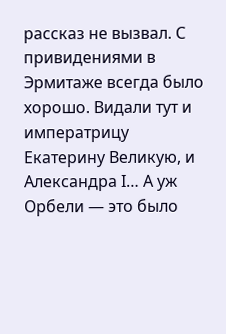рассказ не вызвал. С привидениями в Эрмитаже всегда было хорошо. Видали тут и императрицу Екатерину Великую, и Александра I… А уж Орбели — это было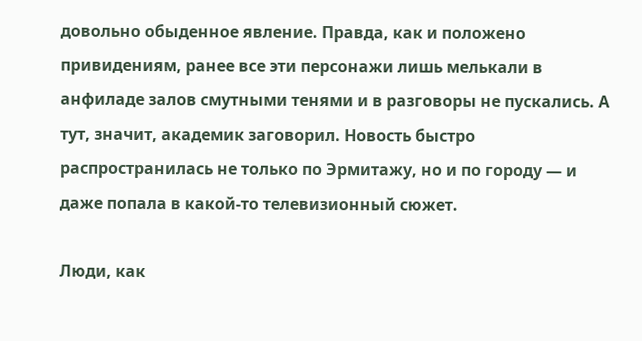довольно обыденное явление. Правда, как и положено привидениям, ранее все эти персонажи лишь мелькали в анфиладе залов смутными тенями и в разговоры не пускались. А тут, значит, академик заговорил. Новость быстро распространилась не только по Эрмитажу, но и по городу — и даже попала в какой-то телевизионный сюжет.

Люди, как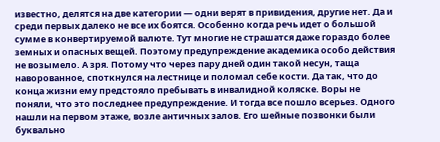известно, делятся на две категории — одни верят в привидения, другие нет. Да и среди первых далеко не все их боятся. Особенно когда речь идет о большой сумме в конвертируемой валюте. Тут многие не страшатся даже гораздо более земных и опасных вещей. Поэтому предупреждение академика особо действия не возымело. А зря. Потому что через пару дней один такой несун, таща наворованное, споткнулся на лестнице и поломал себе кости. Да так, что до конца жизни ему предстояло пребывать в инвалидной коляске. Воры не поняли, что это последнее предупреждение. И тогда все пошло всерьез. Одного нашли на первом этаже, возле античных залов. Его шейные позвонки были буквально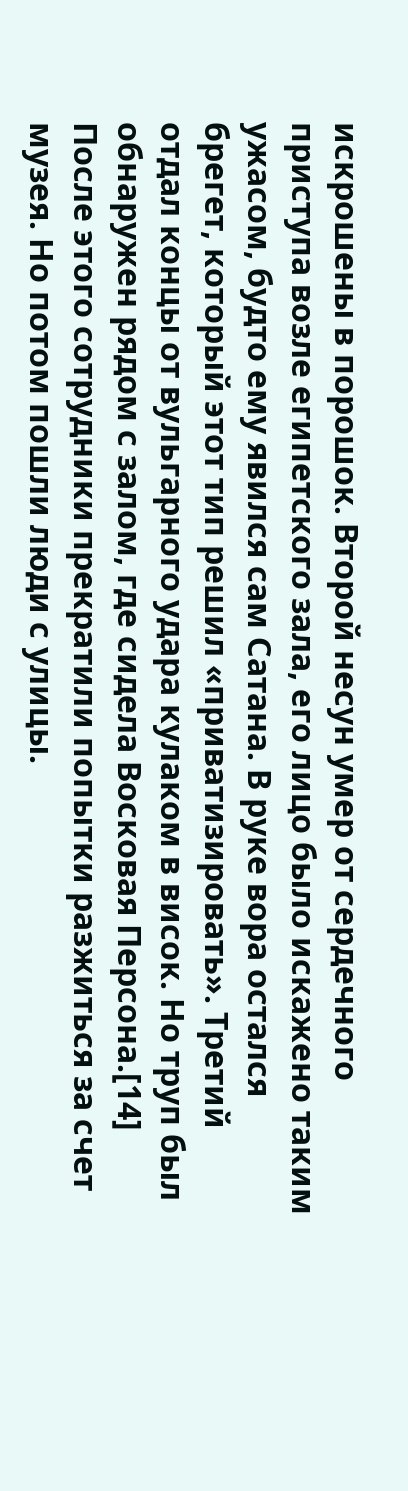искрошены в порошок. Второй несун умер от сердечного приступа возле египетского зала, его лицо было искажено таким ужасом, будто ему явился сам Сатана. В руке вора остался брегет, который этот тип решил «приватизировать». Третий отдал концы от вульгарного удара кулаком в висок. Но труп был обнаружен рядом с залом, где сидела Восковая Персона.[14] После этого сотрудники прекратили попытки разжиться за счет музея. Но потом пошли люди с улицы.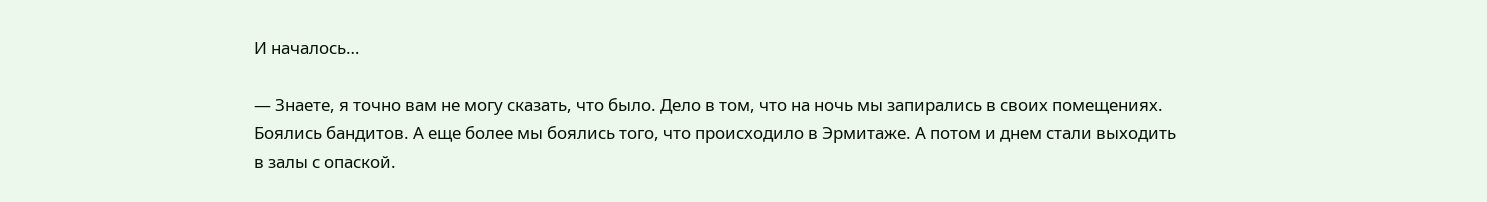И началось…

— Знаете, я точно вам не могу сказать, что было. Дело в том, что на ночь мы запирались в своих помещениях. Боялись бандитов. А еще более мы боялись того, что происходило в Эрмитаже. А потом и днем стали выходить в залы с опаской.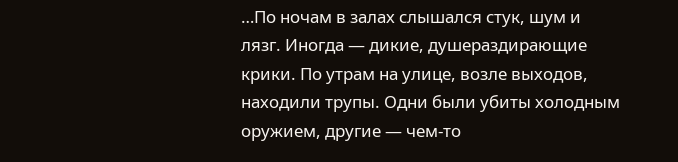…По ночам в залах слышался стук, шум и лязг. Иногда — дикие, душераздирающие крики. По утрам на улице, возле выходов, находили трупы. Одни были убиты холодным оружием, другие — чем-то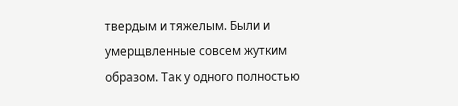твердым и тяжелым. Были и умерщвленные совсем жутким образом. Так у одного полностью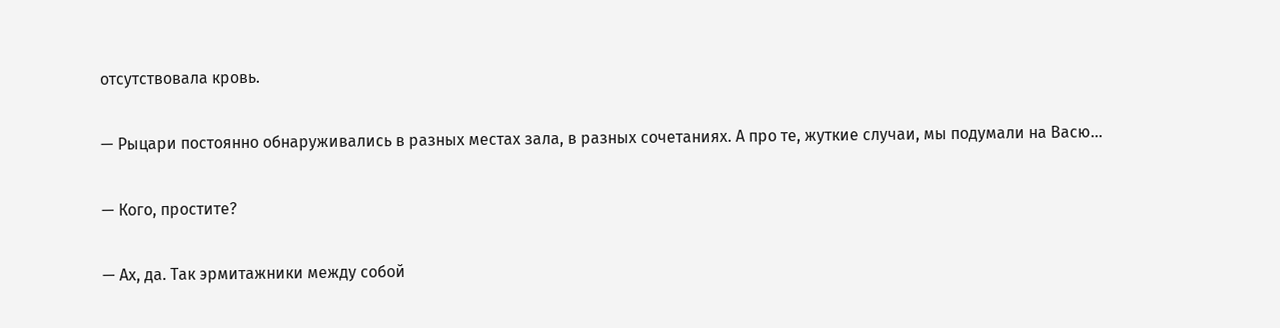отсутствовала кровь.

— Рыцари постоянно обнаруживались в разных местах зала, в разных сочетаниях. А про те, жуткие случаи, мы подумали на Васю…

— Кого, простите?

— Ах, да. Так эрмитажники между собой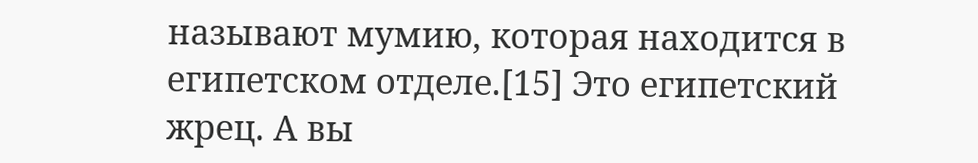называют мумию, которая находится в египетском отделе.[15] Это египетский жрец. А вы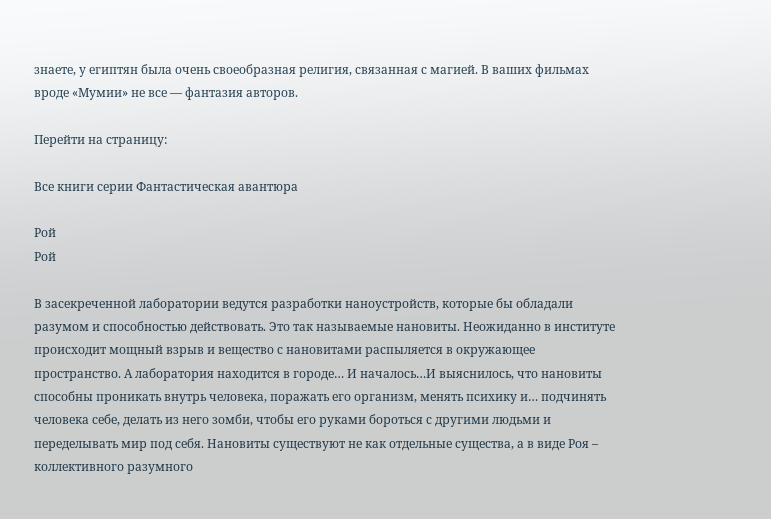знаете, у египтян была очень своеобразная религия, связанная с магией. В ваших фильмах вроде «Мумии» не все — фантазия авторов.

Перейти на страницу:

Все книги серии Фантастическая авантюра

Рой
Рой

В засекреченной лаборатории ведутся разработки наноустройств, которые бы обладали разумом и способностью действовать. Это так называемые нановиты. Неожиданно в институте происходит мощный взрыв и вещество с нановитами распыляется в окружающее пространство. А лаборатория находится в городе… И началось…И выяснилось, что нановиты способны проникать внутрь человека, поражать его организм, менять психику и… подчинять человека себе, делать из него зомби, чтобы его руками бороться с другими людьми и переделывать мир под себя. Нановиты существуют не как отдельные существа, а в виде Роя – коллективного разумного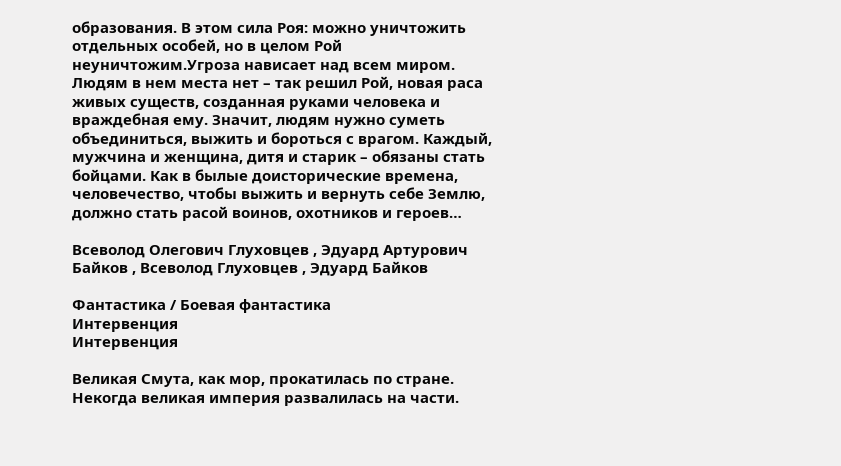образования. В этом сила Роя: можно уничтожить отдельных особей, но в целом Рой неуничтожим.Угроза нависает над всем миром. Людям в нем места нет – так решил Рой, новая раса живых существ, созданная руками человека и враждебная ему. Значит, людям нужно суметь объединиться, выжить и бороться с врагом. Каждый, мужчина и женщина, дитя и старик – обязаны стать бойцами. Как в былые доисторические времена, человечество, чтобы выжить и вернуть себе Землю, должно стать расой воинов, охотников и героев…

Всеволод Олегович Глуховцев , Эдуард Артурович Байков , Всеволод Глуховцев , Эдуард Байков

Фантастика / Боевая фантастика
Интервенция
Интервенция

Великая Смута, как мор, прокатилась по стране. Некогда великая империя развалилась на части.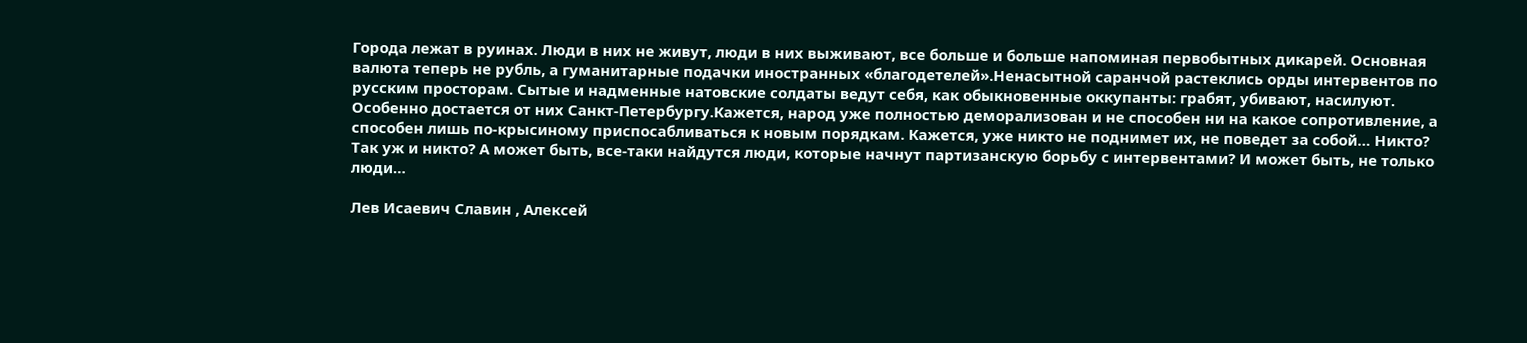Города лежат в руинах. Люди в них не живут, люди в них выживают, все больше и больше напоминая первобытных дикарей. Основная валюта теперь не рубль, а гуманитарные подачки иностранных «благодетелей».Ненасытной саранчой растеклись орды интервентов по русским просторам. Сытые и надменные натовские солдаты ведут себя, как обыкновенные оккупанты: грабят, убивают, насилуют. Особенно достается от них Санкт-Петербургу.Кажется, народ уже полностью деморализован и не способен ни на какое сопротивление, а способен лишь по-крысиному приспосабливаться к новым порядкам. Кажется, уже никто не поднимет их, не поведет за собой… Никто? Так уж и никто? А может быть, все-таки найдутся люди, которые начнут партизанскую борьбу с интервентами? И может быть, не только люди…

Лев Исаевич Славин , Алексей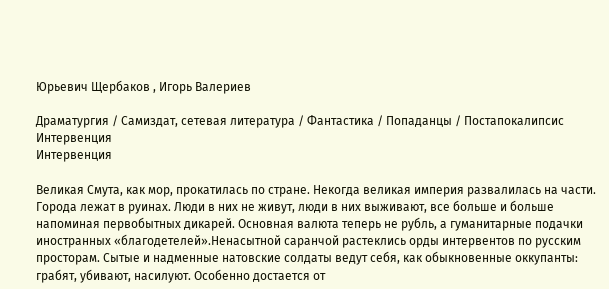Юрьевич Щербаков , Игорь Валериев

Драматургия / Самиздат, сетевая литература / Фантастика / Попаданцы / Постапокалипсис
Интервенция
Интервенция

Великая Смута, как мор, прокатилась по стране. Некогда великая империя развалилась на части. Города лежат в руинах. Люди в них не живут, люди в них выживают, все больше и больше напоминая первобытных дикарей. Основная валюта теперь не рубль, а гуманитарные подачки иностранных «благодетелей».Ненасытной саранчой растеклись орды интервентов по русским просторам. Сытые и надменные натовские солдаты ведут себя, как обыкновенные оккупанты: грабят, убивают, насилуют. Особенно достается от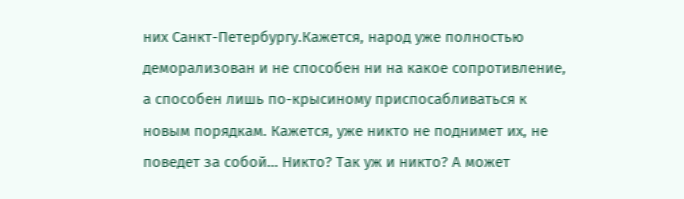них Санкт-Петербургу.Кажется, народ уже полностью деморализован и не способен ни на какое сопротивление, а способен лишь по-крысиному приспосабливаться к новым порядкам. Кажется, уже никто не поднимет их, не поведет за собой… Никто? Так уж и никто? А может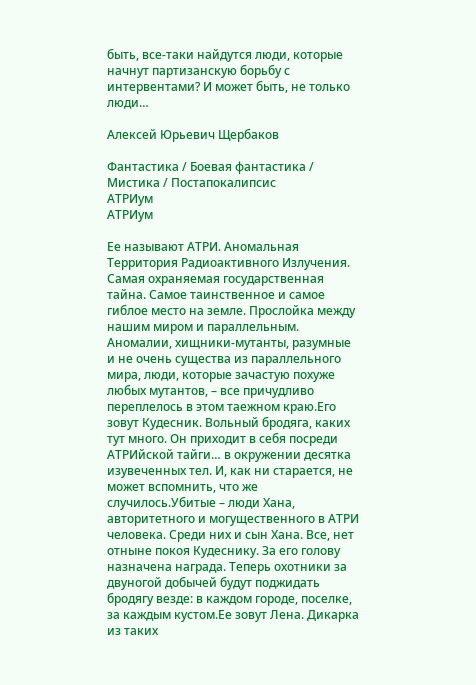быть, все-таки найдутся люди, которые начнут партизанскую борьбу с интервентами? И может быть, не только люди…

Алексей Юрьевич Щербаков

Фантастика / Боевая фантастика / Мистика / Постапокалипсис
АТРИум
АТРИум

Ее называют АТРИ. Аномальная Территория Радиоактивного Излучения. Самая охраняемая государственная тайна. Самое таинственное и самое гиблое место на земле. Прослойка между нашим миром и параллельным. Аномалии, хищники-мутанты, разумные и не очень существа из параллельного мира, люди, которые зачастую похуже любых мутантов, – все причудливо переплелось в этом таежном краю.Его зовут Кудесник. Вольный бродяга, каких тут много. Он приходит в себя посреди АТРИйской тайги… в окружении десятка изувеченных тел. И, как ни старается, не может вспомнить, что же случилось.Убитые – люди Хана, авторитетного и могущественного в АТРИ человека. Среди них и сын Хана. Все, нет отныне покоя Кудеснику. За его голову назначена награда. Теперь охотники за двуногой добычей будут поджидать бродягу везде: в каждом городе, поселке, за каждым кустом.Ее зовут Лена. Дикарка из таких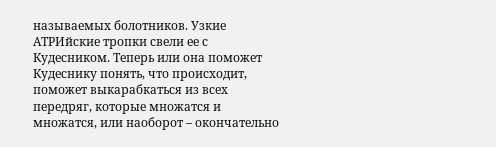называемых болотников. Узкие АТРИйские тропки свели ее с Кудесником. Теперь или она поможет Кудеснику понять, что происходит, поможет выкарабкаться из всех передряг, которые множатся и множатся, или наоборот – окончательно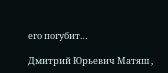его погубит…

Дмитрий Юрьевич Матяш ,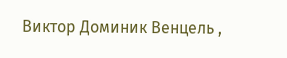Виктор Доминик Венцель ,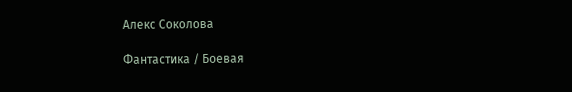Алекс Соколова

Фантастика / Боевая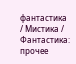фантастика / Мистика / Фантастика: прочее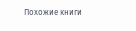Похожие книги